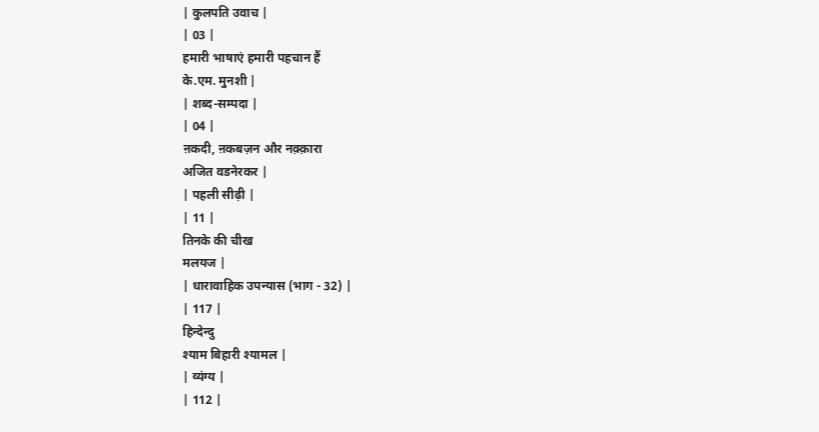| कुलपति उवाच |
| 03 |
हमारी भाषाएं हमारी पहचान हैं
के.एम. मुनशी |
| शब्द-सम्पदा |
| 04 |
ऩकदी, ऩकबज़न और नक़्क़ारा
अजित वडनेरकर |
| पहली सीढ़ी |
| 11 |
तिनके की चीख
मलयज |
| धारावाहिक उपन्यास (भाग - 32) |
| 117 |
हिन्देन्दु
श्याम बिहारी श्यामल |
| व्यंग्य |
| 112 |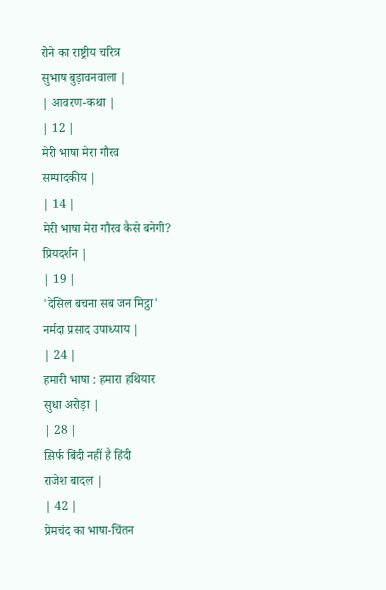रोने का राष्ट्रीय चरित्र
सुभाष बुड़ावनवाला |
| आवरण-कथा |
| 12 |
मेरी भाषा मेरा गौरव
सम्पादकीय |
| 14 |
मेरी भाषा मेरा गौरव कैसे बनेगी?
प्रियदर्शन |
| 19 |
'देसिल बचना सब जन मिट्ठा'
नर्मदा प्रसाद उपाध्याय |
| 24 |
हमारी भाषा : हमारा हथियार
सुधा अरोड़ा |
| 28 |
स़िर्फ बिंदी नहीं है हिंदी
राजेश बादल |
| 42 |
प्रेमचंद का भाषा-चिंतन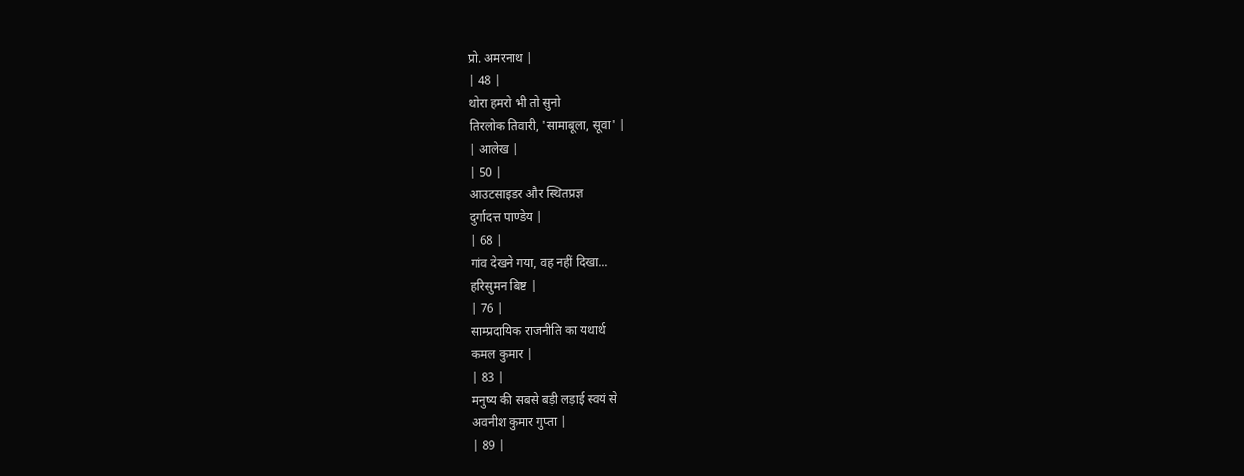प्रो. अमरनाथ |
| 48 |
थोरा हमरो भी तो सुनो
तिरलोक तिवारी, 'सामाबूला, सूवा' |
| आलेख |
| 50 |
आउटसाइडर और स्थितप्रज्ञ
दुर्गादत्त पाण्डेय |
| 68 |
गांव देखने गया, वह नहीं दिखा...
हरिसुमन बिष्ट |
| 76 |
साम्प्रदायिक राजनीति का यथार्थ
कमल कुमार |
| 83 |
मनुष्य की सबसे बड़ी लड़ाई स्वयं से
अवनीश कुमार गुप्ता |
| 89 |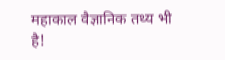महाकाल वैज्ञानिक तथ्य भी है!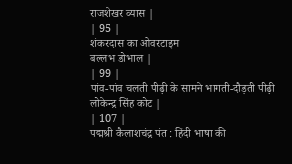राजशेखर व्यास |
| 95 |
शंकरदास का ओवरटाइम
बल्लभ डोभाल |
| 99 |
पांव-पांव चलती पीढ़ी के सामने भागती-दौड़ती पीढ़ी
लोकेन्द्र सिंह कोट |
| 107 |
पद्मश्री कैलाशचंद्र पंत : हिंदी भाषा की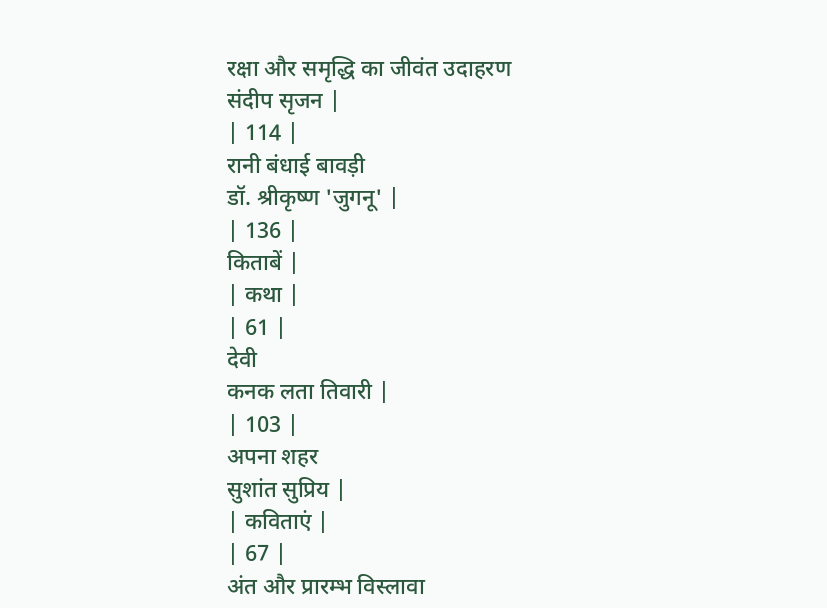रक्षा और समृद्धि का जीवंत उदाहरण
संदीप सृजन |
| 114 |
रानी बंधाई बावड़ी
डॉ. श्रीकृष्ण 'जुगनू' |
| 136 |
किताबें |
| कथा |
| 61 |
देवी
कनक लता तिवारी |
| 103 |
अपना शहर
सुशांत सुप्रिय |
| कविताएं |
| 67 |
अंत और प्रारम्भ विस्लावा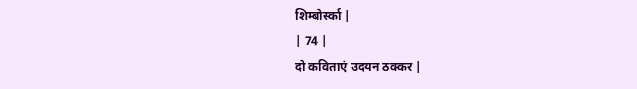शिम्बोर्स्का |
| 74 |
दो कविताएं उदयन ठक्कर |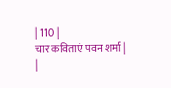| 110 |
चार कविताएं पवन शर्मा |
|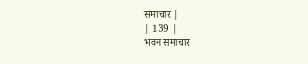समाचार |
| 139 |
भवन समाचार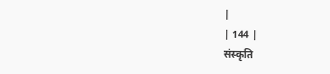|
| 144 |
संस्कृति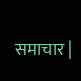समाचार |